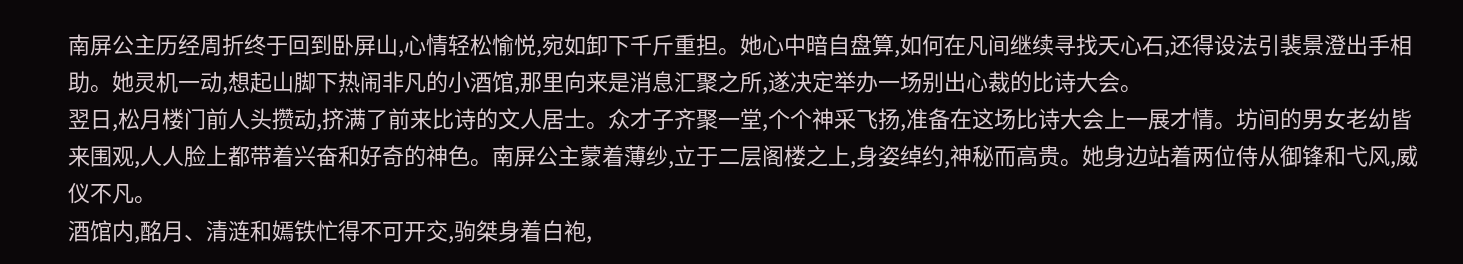南屏公主历经周折终于回到卧屏山,心情轻松愉悦,宛如卸下千斤重担。她心中暗自盘算,如何在凡间继续寻找天心石,还得设法引裴景澄出手相助。她灵机一动,想起山脚下热闹非凡的小酒馆,那里向来是消息汇聚之所,遂决定举办一场别出心裁的比诗大会。
翌日,松月楼门前人头攒动,挤满了前来比诗的文人居士。众才子齐聚一堂,个个神采飞扬,准备在这场比诗大会上一展才情。坊间的男女老幼皆来围观,人人脸上都带着兴奋和好奇的神色。南屏公主蒙着薄纱,立于二层阁楼之上,身姿绰约,神秘而高贵。她身边站着两位侍从御锋和弋风,威仪不凡。
酒馆内,酩月、清涟和嫣铁忙得不可开交,驹桀身着白袍,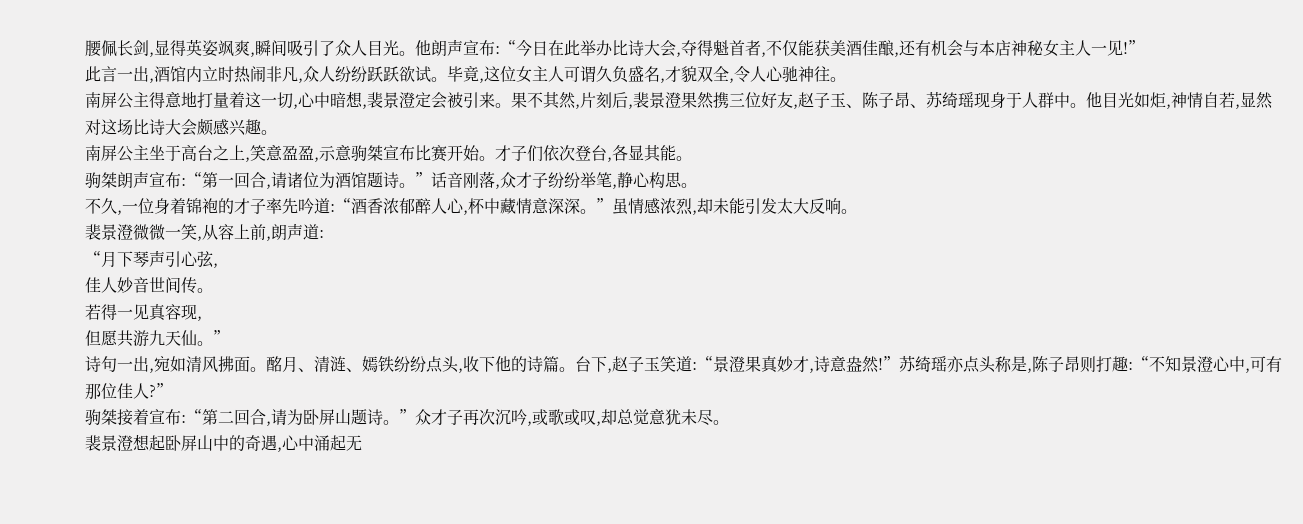腰佩长剑,显得英姿飒爽,瞬间吸引了众人目光。他朗声宣布:“今日在此举办比诗大会,夺得魁首者,不仅能获美酒佳酿,还有机会与本店神秘女主人一见!”
此言一出,酒馆内立时热闹非凡,众人纷纷跃跃欲试。毕竟,这位女主人可谓久负盛名,才貌双全,令人心驰神往。
南屏公主得意地打量着这一切,心中暗想,裴景澄定会被引来。果不其然,片刻后,裴景澄果然携三位好友,赵子玉、陈子昂、苏绮瑶现身于人群中。他目光如炬,神情自若,显然对这场比诗大会颇感兴趣。
南屏公主坐于高台之上,笑意盈盈,示意驹桀宣布比赛开始。才子们依次登台,各显其能。
驹桀朗声宣布:“第一回合,请诸位为酒馆题诗。”话音刚落,众才子纷纷举笔,静心构思。
不久,一位身着锦袍的才子率先吟道:“酒香浓郁醉人心,杯中藏情意深深。”虽情感浓烈,却未能引发太大反响。
裴景澄微微一笑,从容上前,朗声道:
“月下琴声引心弦,
佳人妙音世间传。
若得一见真容现,
但愿共游九天仙。”
诗句一出,宛如清风拂面。酩月、清涟、嫣铁纷纷点头,收下他的诗篇。台下,赵子玉笑道:“景澄果真妙才,诗意盎然!”苏绮瑶亦点头称是,陈子昂则打趣:“不知景澄心中,可有那位佳人?”
驹桀接着宣布:“第二回合,请为卧屏山题诗。”众才子再次沉吟,或歌或叹,却总觉意犹未尽。
裴景澄想起卧屏山中的奇遇,心中涌起无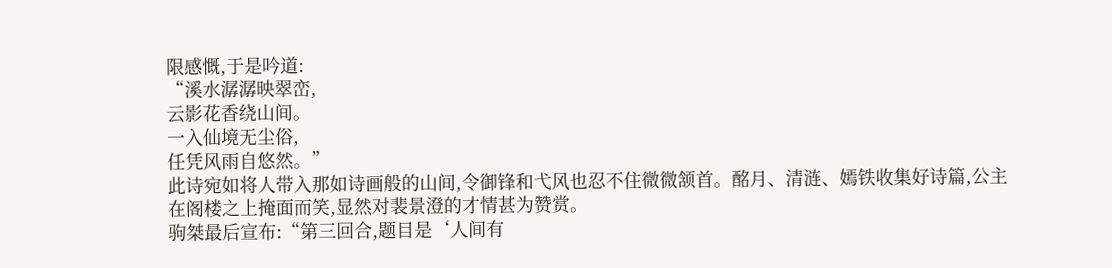限感慨,于是吟道:
“溪水潺潺映翠峦,
云影花香绕山间。
一入仙境无尘俗,
任凭风雨自悠然。”
此诗宛如将人带入那如诗画般的山间,令御锋和弋风也忍不住微微颔首。酩月、清涟、嫣铁收集好诗篇,公主在阁楼之上掩面而笑,显然对裴景澄的才情甚为赞赏。
驹桀最后宣布:“第三回合,题目是‘人间有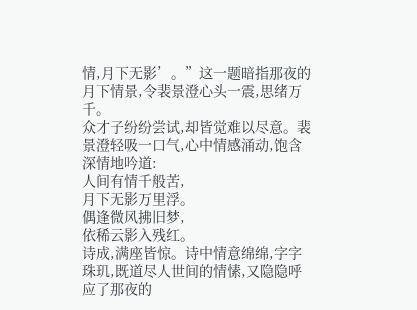情,月下无影’。”这一题暗指那夜的月下情景,令裴景澄心头一震,思绪万千。
众才子纷纷尝试,却皆觉难以尽意。裴景澄轻吸一口气,心中情感涌动,饱含深情地吟道:
人间有情千般苦,
月下无影万里浮。
偶逢微风拂旧梦,
依稀云影入残红。
诗成,满座皆惊。诗中情意绵绵,字字珠玑,既道尽人世间的情愫,又隐隐呼应了那夜的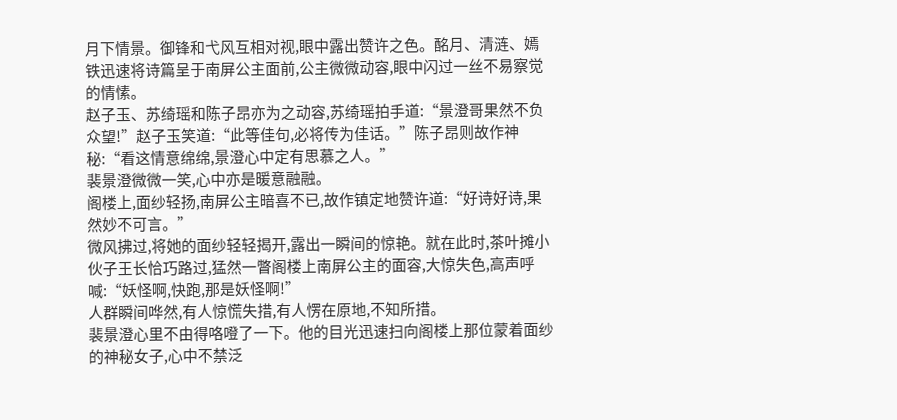月下情景。御锋和弋风互相对视,眼中露出赞许之色。酩月、清涟、嫣铁迅速将诗篇呈于南屏公主面前,公主微微动容,眼中闪过一丝不易察觉的情愫。
赵子玉、苏绮瑶和陈子昂亦为之动容,苏绮瑶拍手道:“景澄哥果然不负众望!”赵子玉笑道:“此等佳句,必将传为佳话。”陈子昂则故作神秘:“看这情意绵绵,景澄心中定有思慕之人。”
裴景澄微微一笑,心中亦是暖意融融。
阁楼上,面纱轻扬,南屏公主暗喜不已,故作镇定地赞许道:“好诗好诗,果然妙不可言。”
微风拂过,将她的面纱轻轻揭开,露出一瞬间的惊艳。就在此时,茶叶摊小伙子王长恰巧路过,猛然一瞥阁楼上南屏公主的面容,大惊失色,高声呼喊:“妖怪啊,快跑,那是妖怪啊!”
人群瞬间哗然,有人惊慌失措,有人愣在原地,不知所措。
裴景澄心里不由得咯噔了一下。他的目光迅速扫向阁楼上那位蒙着面纱的神秘女子,心中不禁泛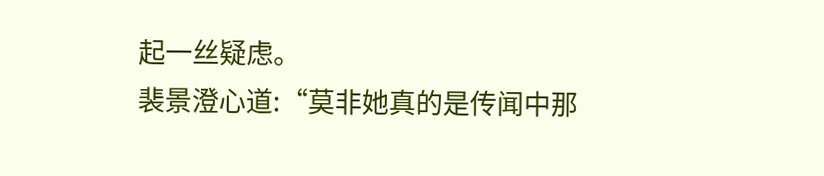起一丝疑虑。
裴景澄心道:“莫非她真的是传闻中那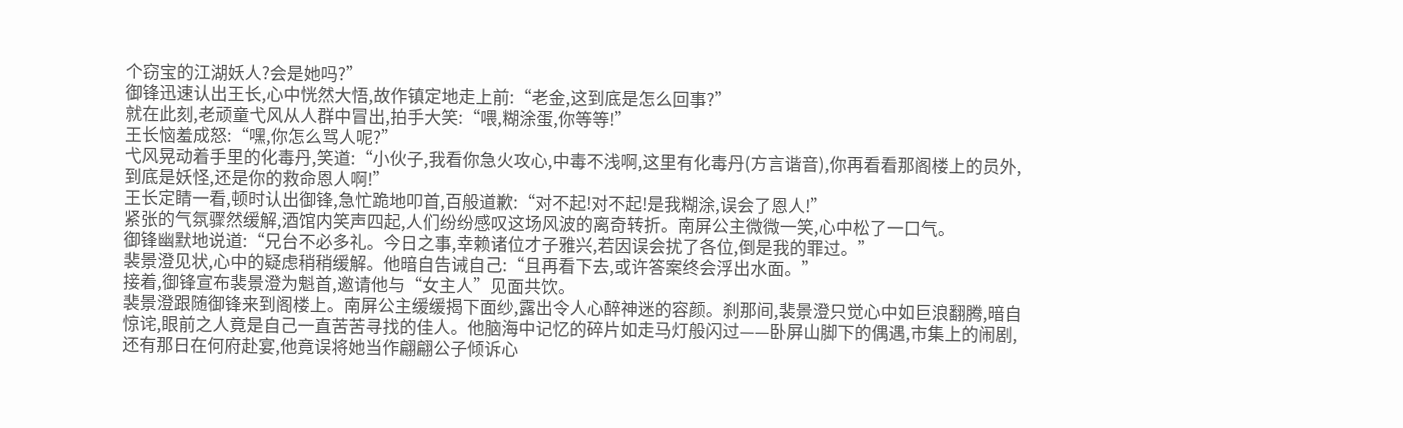个窃宝的江湖妖人?会是她吗?”
御锋迅速认出王长,心中恍然大悟,故作镇定地走上前:“老金,这到底是怎么回事?”
就在此刻,老顽童弋风从人群中冒出,拍手大笑:“喂,糊涂蛋,你等等!”
王长恼羞成怒:“嘿,你怎么骂人呢?”
弋风晃动着手里的化毒丹,笑道:“小伙子,我看你急火攻心,中毒不浅啊,这里有化毒丹(方言谐音),你再看看那阁楼上的员外,到底是妖怪,还是你的救命恩人啊!”
王长定睛一看,顿时认出御锋,急忙跪地叩首,百般道歉:“对不起!对不起!是我糊涂,误会了恩人!”
紧张的气氛骤然缓解,酒馆内笑声四起,人们纷纷感叹这场风波的离奇转折。南屏公主微微一笑,心中松了一口气。
御锋幽默地说道:“兄台不必多礼。今日之事,幸赖诸位才子雅兴,若因误会扰了各位,倒是我的罪过。”
裴景澄见状,心中的疑虑稍稍缓解。他暗自告诫自己:“且再看下去,或许答案终会浮出水面。”
接着,御锋宣布裴景澄为魁首,邀请他与“女主人”见面共饮。
裴景澄跟随御锋来到阁楼上。南屏公主缓缓揭下面纱,露出令人心醉神迷的容颜。刹那间,裴景澄只觉心中如巨浪翻腾,暗自惊诧,眼前之人竟是自己一直苦苦寻找的佳人。他脑海中记忆的碎片如走马灯般闪过——卧屏山脚下的偶遇,市集上的闹剧,还有那日在何府赴宴,他竟误将她当作翩翩公子倾诉心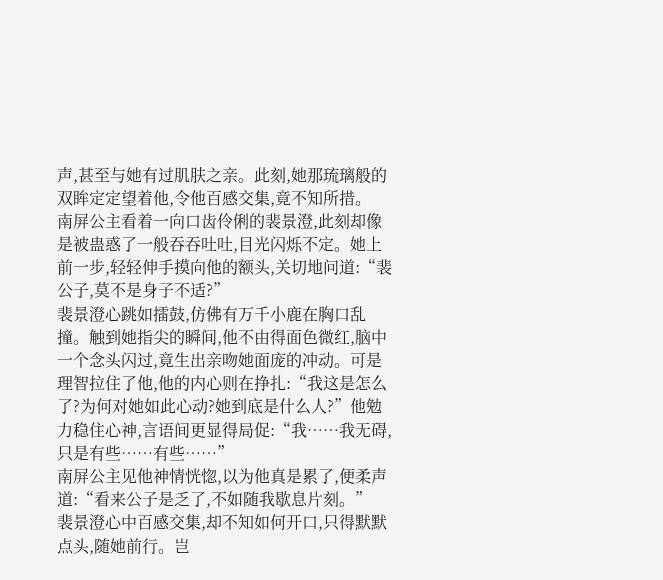声,甚至与她有过肌肤之亲。此刻,她那琉璃般的双眸定定望着他,令他百感交集,竟不知所措。
南屏公主看着一向口齿伶俐的裴景澄,此刻却像是被蛊惑了一般吞吞吐吐,目光闪烁不定。她上前一步,轻轻伸手摸向他的额头,关切地问道:“裴公子,莫不是身子不适?”
裴景澄心跳如擂鼓,仿佛有万千小鹿在胸口乱撞。触到她指尖的瞬间,他不由得面色微红,脑中一个念头闪过,竟生出亲吻她面庞的冲动。可是理智拉住了他,他的内心则在挣扎:“我这是怎么了?为何对她如此心动?她到底是什么人?”他勉力稳住心神,言语间更显得局促:“我……我无碍,只是有些……有些……”
南屏公主见他神情恍惚,以为他真是累了,便柔声道:“看来公子是乏了,不如随我歇息片刻。”
裴景澄心中百感交集,却不知如何开口,只得默默点头,随她前行。岂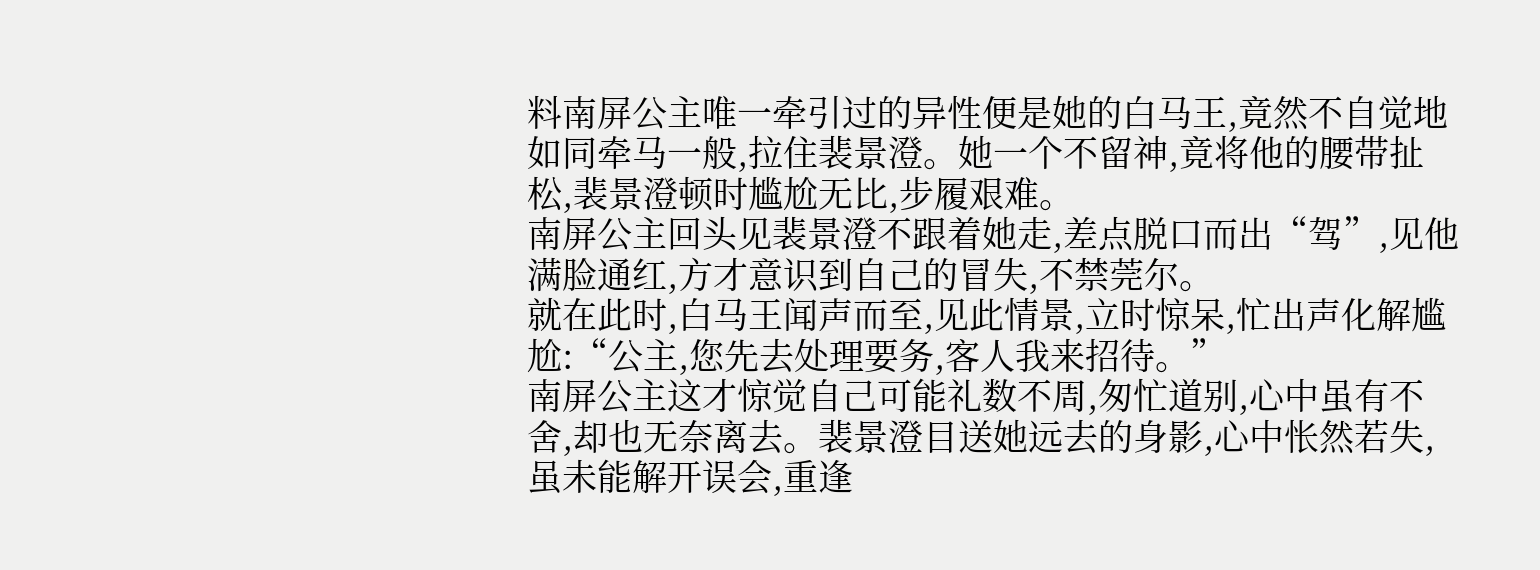料南屏公主唯一牵引过的异性便是她的白马王,竟然不自觉地如同牵马一般,拉住裴景澄。她一个不留神,竟将他的腰带扯松,裴景澄顿时尴尬无比,步履艰难。
南屏公主回头见裴景澄不跟着她走,差点脱口而出“驾”,见他满脸通红,方才意识到自己的冒失,不禁莞尔。
就在此时,白马王闻声而至,见此情景,立时惊呆,忙出声化解尴尬:“公主,您先去处理要务,客人我来招待。”
南屏公主这才惊觉自己可能礼数不周,匆忙道别,心中虽有不舍,却也无奈离去。裴景澄目送她远去的身影,心中怅然若失,虽未能解开误会,重逢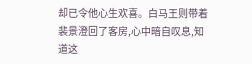却已令他心生欢喜。白马王则带着裴景澄回了客房,心中暗自叹息,知道这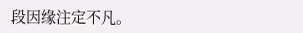段因缘注定不凡。